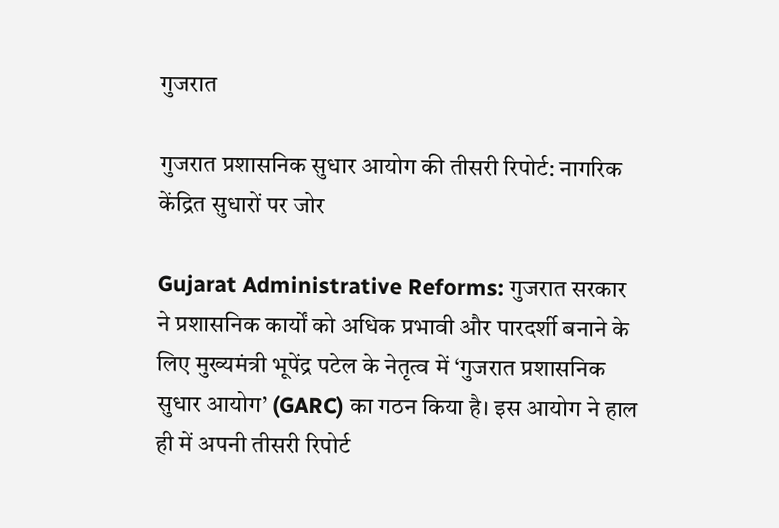गुजरात

गुजरात प्रशासनिक सुधार आयोग की तीसरी रिपोर्ट: नागरिक केंद्रित सुधारों पर जोर

Gujarat Administrative Reforms: गुजरात सरकार ने प्रशासनिक कार्यों को अधिक प्रभावी और पारदर्शी बनाने के लिए मुख्यमंत्री भूपेंद्र पटेल के नेतृत्व में ‘गुजरात प्रशासनिक सुधार आयोग’ (GARC) का गठन किया है। इस आयोग ने हाल ही में अपनी तीसरी रिपोर्ट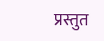प्रस्तुत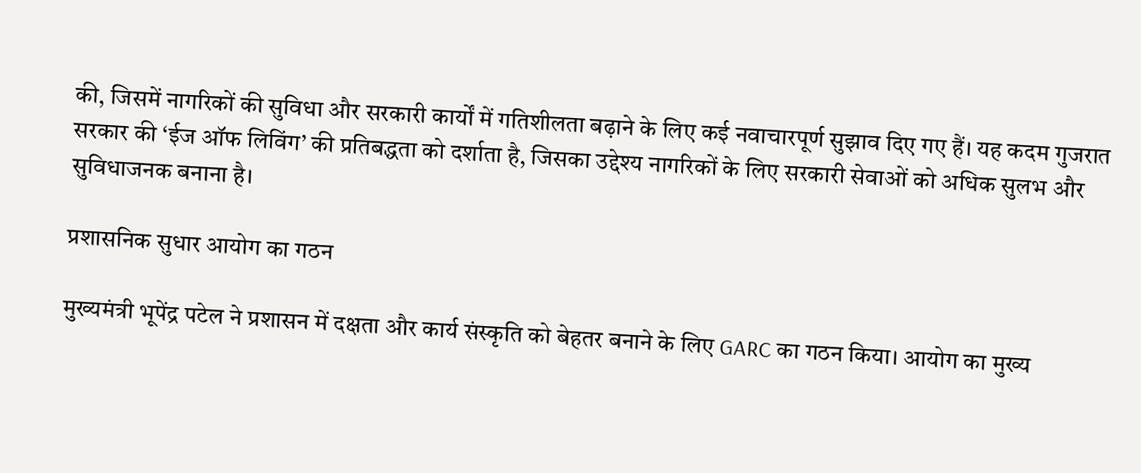की, जिसमें नागरिकों की सुविधा और सरकारी कार्यों में गतिशीलता बढ़ाने के लिए कई नवाचारपूर्ण सुझाव दिए गए हैं। यह कदम गुजरात सरकार की ‘ईज ऑफ लिविंग’ की प्रतिबद्धता को दर्शाता है, जिसका उद्देश्य नागरिकों के लिए सरकारी सेवाओं को अधिक सुलभ और सुविधाजनक बनाना है।

प्रशासनिक सुधार आयोग का गठन

मुख्यमंत्री भूपेंद्र पटेल ने प्रशासन में दक्षता और कार्य संस्कृति को बेहतर बनाने के लिए GARC का गठन किया। आयोग का मुख्य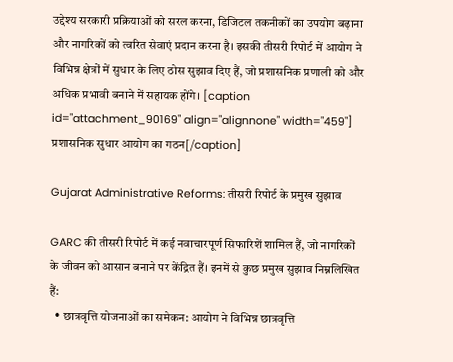उद्देश्य सरकारी प्रक्रियाओं को सरल करना, डिजिटल तकनीकों का उपयोग बढ़ाना और नागरिकों को त्वरित सेवाएं प्रदान करना है। इसकी तीसरी रिपोर्ट में आयोग ने विभिन्न क्षेत्रों में सुधार के लिए ठोस सुझाव दिए हैं, जो प्रशासनिक प्रणाली को और अधिक प्रभावी बनाने में सहायक होंगे। [caption id="attachment_90169" align="alignnone" width="459"] प्रशासनिक सुधार आयोग का गठन[/caption]

Gujarat Administrative Reforms: तीसरी रिपोर्ट के प्रमुख सुझाव

GARC की तीसरी रिपोर्ट में कई नवाचारपूर्ण सिफारिशें शामिल हैं, जो नागरिकों के जीवन को आसान बनाने पर केंद्रित हैं। इनमें से कुछ प्रमुख सुझाव निम्नलिखित हैं:
  • छात्रवृत्ति योजनाओं का समेकन: आयोग ने विभिन्न छात्रवृत्ति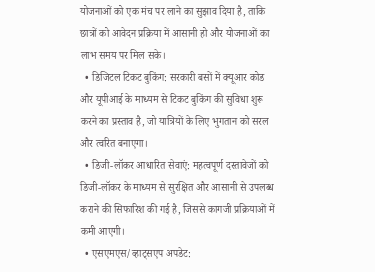योजनाओं को एक मंच पर लाने का सुझाव दिया है, ताकि छात्रों को आवेदन प्रक्रिया में आसानी हो और योजनाओं का लाभ समय पर मिल सके।
  • डिजिटल टिकट बुकिंग: सरकारी बसों में क्यूआर कोड और यूपीआई के माध्यम से टिकट बुकिंग की सुविधा शुरू करने का प्रस्ताव है, जो यात्रियों के लिए भुगतान को सरल और त्वरित बनाएगा।
  • डिजी-लॉकर आधारित सेवाएं: महत्वपूर्ण दस्तावेजों को डिजी-लॉकर के माध्यम से सुरक्षित और आसानी से उपलब्ध कराने की सिफारिश की गई है, जिससे कागजी प्रक्रियाओं में कमी आएगी।
  • एसएमएस/व्हाट्सएप अपडेट: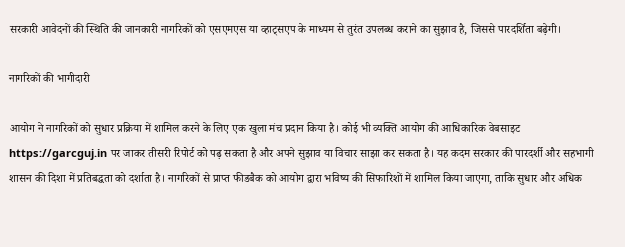सरकारी आवेदनों की स्थिति की जानकारी नागरिकों को एसएमएस या व्हाट्सएप के माध्यम से तुरंत उपलब्ध कराने का सुझाव है, जिससे पारदर्शिता बढ़ेगी।

नागरिकों की भागीदारी

आयोग ने नागरिकों को सुधार प्रक्रिया में शामिल करने के लिए एक खुला मंच प्रदान किया है। कोई भी व्यक्ति आयोग की आधिकारिक वेबसाइट https://garcguj.in पर जाकर तीसरी रिपोर्ट को पढ़ सकता है और अपने सुझाव या विचार साझा कर सकता है। यह कदम सरकार की पारदर्शी और सहभागी शासन की दिशा में प्रतिबद्धता को दर्शाता है। नागरिकों से प्राप्त फीडबैक को आयोग द्वारा भविष्य की सिफारिशों में शामिल किया जाएगा, ताकि सुधार और अधिक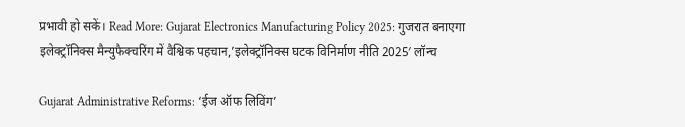प्रभावी हो सकें। Read More: Gujarat Electronics Manufacturing Policy 2025: गुजरात बनाएगा इलेक्ट्रॉनिक्स मैन्युफैक्चरिंग में वैश्विक पहचान,’इलेक्ट्रॉनिक्स घटक विनिर्माण नीति 2025′ लॉन्च

Gujarat Administrative Reforms: ‘ईज ऑफ लिविंग’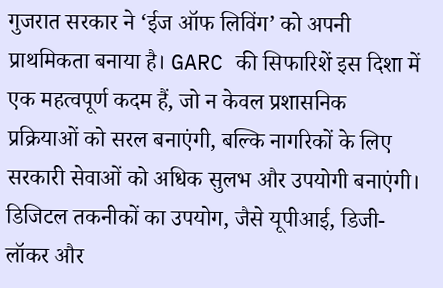गुजरात सरकार ने ‘ईज ऑफ लिविंग’ को अपनी प्राथमिकता बनाया है। GARC की सिफारिशें इस दिशा में एक महत्वपूर्ण कदम हैं, जो न केवल प्रशासनिक प्रक्रियाओं को सरल बनाएंगी, बल्कि नागरिकों के लिए सरकारी सेवाओं को अधिक सुलभ और उपयोगी बनाएंगी। डिजिटल तकनीकों का उपयोग, जैसे यूपीआई, डिजी-लॉकर और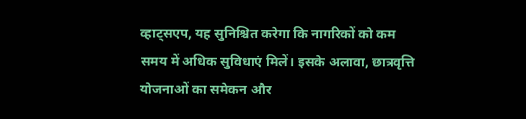व्हाट्सएप, यह सुनिश्चित करेगा कि नागरिकों को कम समय में अधिक सुविधाएं मिलें। इसके अलावा, छात्रवृत्ति योजनाओं का समेकन और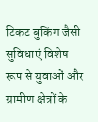टिकट बुकिंग जैसी सुविधाएं विशेष रूप से युवाओं और ग्रामीण क्षेत्रों के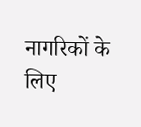नागरिकों के लिए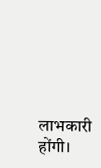लाभकारी होंगी।